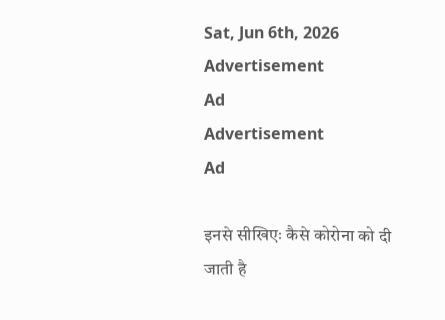Sat, Jun 6th, 2026
Advertisement
Ad
Advertisement
Ad

इनसे सीखिएः कैसे कोरोना को दी जाती है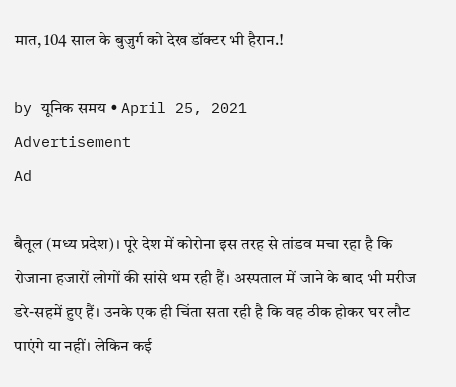मात, 104 साल के बुजुर्ग को देख डॉक्टर भी हैरान.!

by यूनिक समय • April 25, 2021
Advertisement
Ad

बैतूल (मध्य प्रदेश)। पूरे देश में कोरोना इस तरह से तांडव मचा रहा है कि रोजाना हजारों लोगों की सांसे थम रही हैं। अस्पताल में जाने के बाद भी मरीज डरे-सहमें हुए हैं। उनके एक ही चिंता सता रही है कि वह ठीक होकर घर लौट पाएंगे या नहीं। लेकिन कई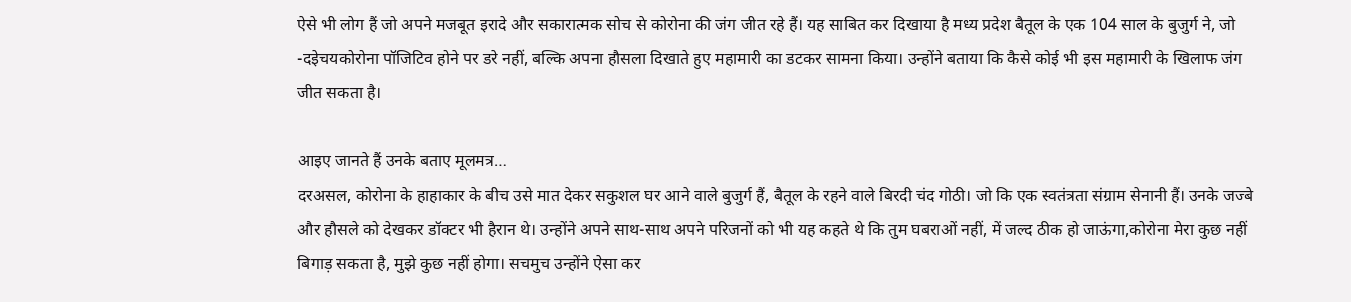ऐसे भी लोग हैं जो अपने मजबूत इरादे और सकारात्मक सोच से कोरोना की जंग जीत रहे हैं। यह साबित कर दिखाया है मध्य प्रदेश बैतूल के एक 104 साल के बुजुर्ग ने, जो -दइेचयकोरोना पॉजिटिव होने पर डरे नहीं, बल्कि अपना हौसला दिखाते हुए महामारी का डटकर सामना किया। उन्होंने बताया कि कैसे कोई भी इस महामारी के खिलाफ जंग जीत सकता है।

आइए जानते हैं उनके बताए मूलमत्र…
दरअसल, कोरोना के हाहाकार के बीच उसे मात देकर सकुशल घर आने वाले बुजुर्ग हैं, बैतूल के रहने वाले बिरदी चंद गोठी। जो कि एक स्वतंत्रता संग्राम सेनानी हैं। उनके जज्बे और हौसले को देखकर डॉक्टर भी हैरान थे। उन्होंने अपने साथ-साथ अपने परिजनों को भी यह कहते थे कि तुम घबराओं नहीं, में जल्द ठीक हो जाऊंगा,कोरोना मेरा कुछ नहीं बिगाड़ सकता है, मुझे कुछ नहीं होगा। सचमुच उन्होंने ऐसा कर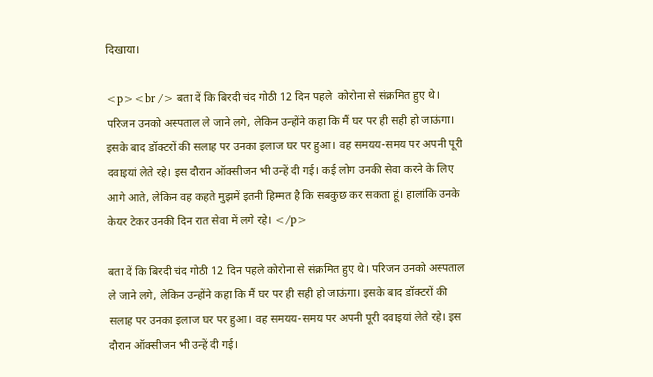दिखाया।

<p><br /> बता दें कि बिरदी चंद गोठी 12 दिन पहले  कोरोना से संक्रमित हुए थे। परिजन उनको अस्पताल ले जाने लगे, लेकिन उन्होंने कहा कि मैं घर पर ही सही हो जाऊंगा। इसके बाद डॉक्टरों की सलाह पर उनका इलाज घर पर हुआ। वह समयय-समय पर अपनी पूरी दवाइयां लेते रहे। इस दौरान ऑक्सीजन भी उन्हें दी गई। कई लोग उनकी सेवा करने के लिए आगे आते, लेकिन वह कहते मुझमें इतनी हिम्मत है कि सबकुछ कर सकता हूं। हालांकि उनके केयर टेकर उनकी दिन रात सेवा में लगे रहे। </p>

बता दें कि बिरदी चंद गोठी 12 दिन पहले कोरोना से संक्रमित हुए थे। परिजन उनको अस्पताल ले जाने लगे, लेकिन उन्होंने कहा कि मैं घर पर ही सही हो जाऊंगा। इसके बाद डॉक्टरों की सलाह पर उनका इलाज घर पर हुआ। वह समयय-समय पर अपनी पूरी दवाइयां लेते रहे। इस दौरान ऑक्सीजन भी उन्हें दी गई।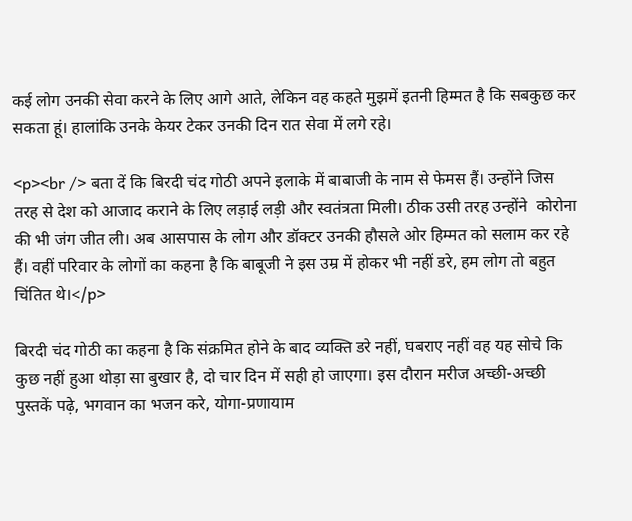कई लोग उनकी सेवा करने के लिए आगे आते, लेकिन वह कहते मुझमें इतनी हिम्मत है कि सबकुछ कर सकता हूं। हालांकि उनके केयर टेकर उनकी दिन रात सेवा में लगे रहे।

<p><br /> बता दें कि बिरदी चंद गोठी अपने इलाके में बाबाजी के नाम से फेमस हैं। उन्होंने जिस तरह से देश को आजाद कराने के लिए लड़ाई लड़ी और स्वतंत्रता मिली। ठीक उसी तरह उन्होंने  कोरोना की भी जंग जीत ली। अब आसपास के लोग और डॉक्टर उनकी हौसले ओर हिम्मत को सलाम कर रहे हैं। वहीं परिवार के लोगों का कहना है कि बाबूजी ने इस उम्र में होकर भी नहीं डरे, हम लोग तो बहुत चिंतित थे।</p>

बिरदी चंद गोठी का कहना है कि संक्रमित होने के बाद व्यक्ति डरे नहीं, घबराए नहीं वह यह सोचे कि कुछ नहीं हुआ थोड़ा सा बुखार है, दो चार दिन में सही हो जाएगा। इस दौरान मरीज अच्छी-अच्छी पुस्तकें पढ़े, भगवान का भजन करे, योगा-प्रणायाम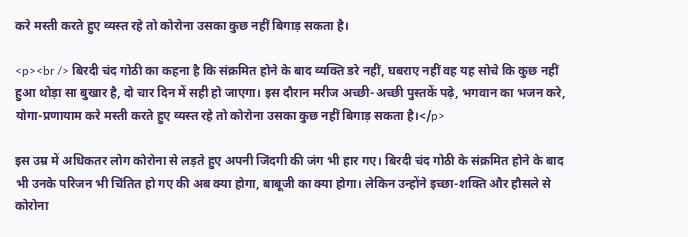करे मस्ती करते हुए व्यस्त रहे तो कोरोना उसका कुछ नहीं बिगाड़ सकता है।

<p><br /> बिरदी चंद गोठी का कहना है कि संक्रमित होने के बाद व्यक्ति डरे नहीं, घबराए नहीं वह यह सोचे कि कुछ नहीं हुआ थोड़ा सा बुखार है, दो चार दिन में सही हो जाएगा। इस दौरान मरीज अच्छी-अच्छी पुस्तकें पढ़े, भगवान का भजन करे, योगा-प्रणायाम करे मस्ती करते हुए व्यस्त रहे तो कोरोना उसका कुछ नहीं बिगाड़ सकता है।</p>

इस उम्र में अधिकतर लोग कोरोना से लड़ते हुए अपनी जिंदगी की जंग भी हार गए। बिरदी चंद गोठी के संक्रमित होने के बाद भी उनके परिजन भी चिंतित हो गए की अब क्या होगा, बाबूजी का क्या होगा। लेकिन उन्होंने इच्छा-शक्ति और हौसले से कोरोना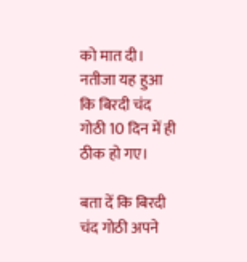को मात दी। नतीजा यह हुआ कि बिरदी चंद गोठी 10 दिन में ही ठीक हो गए।

बता दें कि बिरदी चंद गोठी अपने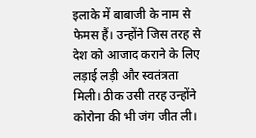इलाके में बाबाजी के नाम से फेमस हैं। उन्होंने जिस तरह से देश को आजाद कराने के लिए लड़ाई लड़ी और स्वतंत्रता मिली। ठीक उसी तरह उन्होंने कोरोना की भी जंग जीत ली।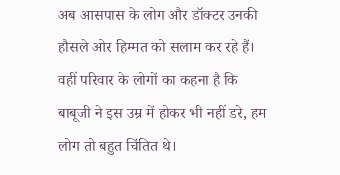अब आसपास के लोग और डॉक्टर उनकी हौसले ओर हिम्मत को सलाम कर रहे हैं। वहीं परिवार के लोगों का कहना है कि बाबूजी ने इस उम्र में होकर भी नहीं डरे, हम लोग तो बहुत चिंतित थे।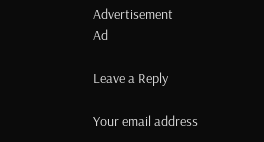Advertisement
Ad

Leave a Reply

Your email address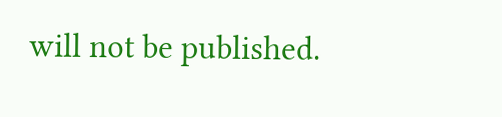will not be published.